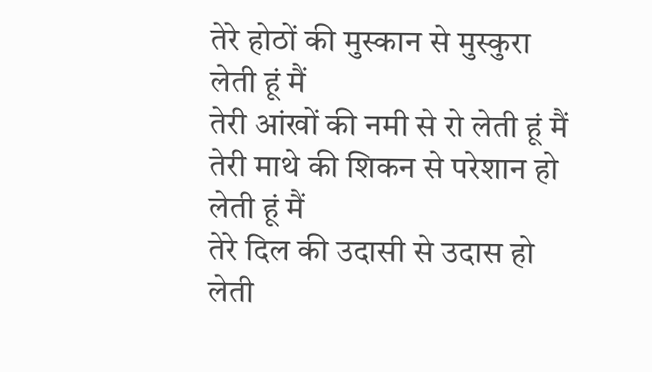तेरे होठों की मुस्कान से मुस्कुरा लेती हूं मैं
तेरी आंखों की नमी से रो लेती हूं मैं
तेरी माथे की शिकन से परेशान हो लेती हूं मैं
तेरे दिल की उदासी से उदास हो लेती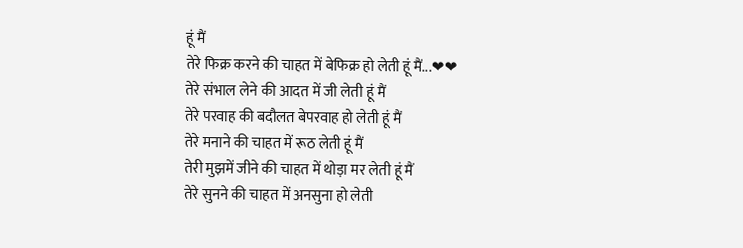हूं मैं
तेरे फिक्र करने की चाहत में बेफिक्र हो लेती हूं मैं...❤❤
तेरे संभाल लेने की आदत में जी लेती हूं मैं
तेरे परवाह की बदौलत बेपरवाह हो लेती हूं मैं
तेरे मनाने की चाहत में रूठ लेती हूं मैं
तेरी मुझमें जीने की चाहत में थोड़ा मर लेती हूं मैं
तेरे सुनने की चाहत में अनसुना हो लेती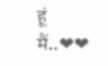हूं मैं..❤❤